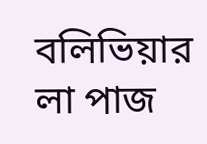বলিভিয়ার লা পাজ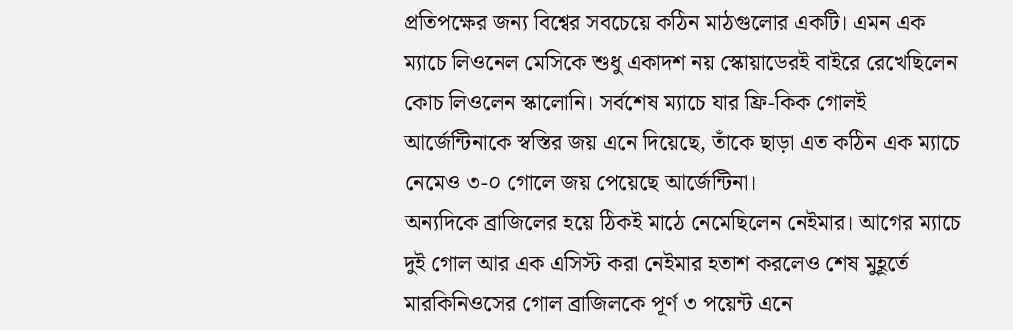প্রতিপক্ষের জন্য বিশ্বের সবচেয়ে কঠিন মাঠগুলোর একটি। এমন এক ম্যাচে লিওনেল মেসিকে শুধু একাদশ নয় স্কোয়াডেরই বাইরে রেখেছিলেন কোচ লিওলেন স্কালোনি। সর্বশেষ ম্যাচে যার ফ্রি-কিক গোলই আর্জেন্টিনাকে স্বস্তির জয় এনে দিয়েছে, তাঁকে ছাড়া এত কঠিন এক ম্যাচে নেমেও ৩-০ গোলে জয় পেয়েছে আর্জেন্টিনা।
অন্যদিকে ব্রাজিলের হয়ে ঠিকই মাঠে নেমেছিলেন নেইমার। আগের ম্যাচে দুই গোল আর এক এসিস্ট করা নেইমার হতাশ করলেও শেষ মুহূর্তে মারকিনিওসের গোল ব্রাজিলকে পূর্ণ ৩ পয়েন্ট এনে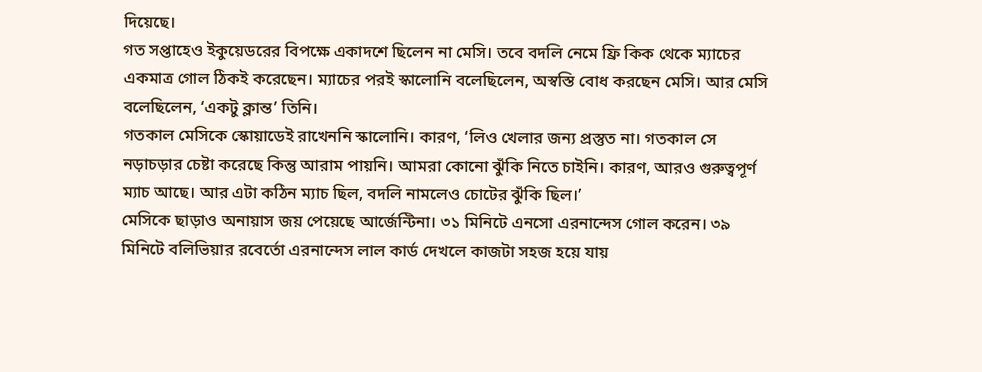দিয়েছে।
গত সপ্তাহেও ইকুয়েডরের বিপক্ষে একাদশে ছিলেন না মেসি। তবে বদলি নেমে ফ্রি কিক থেকে ম্যাচের একমাত্র গোল ঠিকই করেছেন। ম্যাচের পরই স্কালোনি বলেছিলেন, অস্বস্তি বোধ করছেন মেসি। আর মেসি বলেছিলেন, ‘একটু ক্লান্ত’ তিনি।
গতকাল মেসিকে স্কোয়াডেই রাখেননি স্কালোনি। কারণ, ‘লিও খেলার জন্য প্রস্তুত না। গতকাল সে নড়াচড়ার চেষ্টা করেছে কিন্তু আরাম পায়নি। আমরা কোনো ঝুঁকি নিতে চাইনি। কারণ, আরও গুরুত্বপূর্ণ ম্যাচ আছে। আর এটা কঠিন ম্যাচ ছিল, বদলি নামলেও চোটের ঝুঁকি ছিল।’
মেসিকে ছাড়াও অনায়াস জয় পেয়েছে আর্জেন্টিনা। ৩১ মিনিটে এনসো এরনান্দেস গোল করেন। ৩৯ মিনিটে বলিভিয়ার রবের্তো এরনান্দেস লাল কার্ড দেখলে কাজটা সহজ হয়ে যায়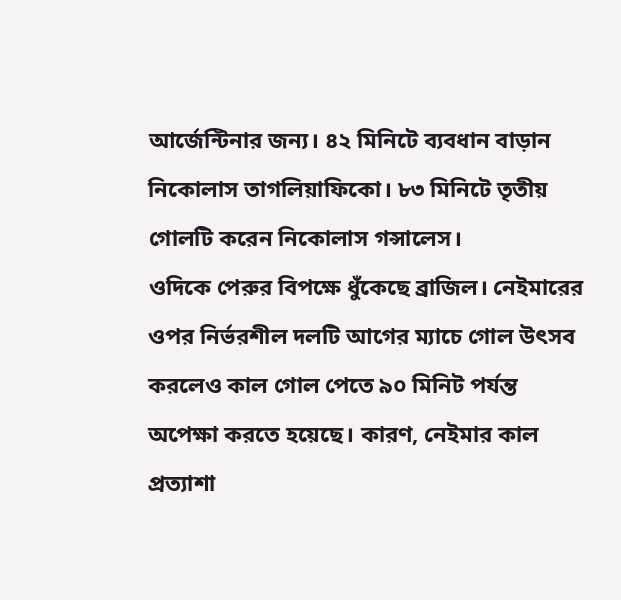আর্জেন্টিনার জন্য। ৪২ মিনিটে ব্যবধান বাড়ান নিকোলাস তাগলিয়াফিকো। ৮৩ মিনিটে তৃতীয় গোলটি করেন নিকোলাস গন্সালেস।
ওদিকে পেরুর বিপক্ষে ধুঁকেছে ব্রাজিল। নেইমারের ওপর নির্ভরশীল দলটি আগের ম্যাচে গোল উৎসব করলেও কাল গোল পেতে ৯০ মিনিট পর্যন্ত অপেক্ষা করতে হয়েছে। কারণ, নেইমার কাল প্রত্যাশা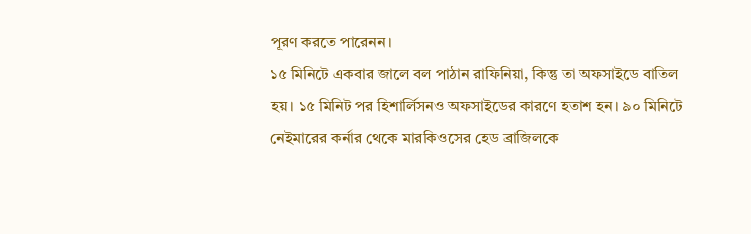পূরণ করতে পারেনন।
১৫ মিনিটে একবার জালে বল পাঠান রাফিনিয়া, কিন্তু তা অফসাইডে বাতিল হয়। ১৫ মিনিট পর হিশার্লিসনও অফসাইডের কারণে হতাশ হন। ৯০ মিনিটে নেইমারের কর্নার থেকে মারকিওসের হেড ব্রাজিলকে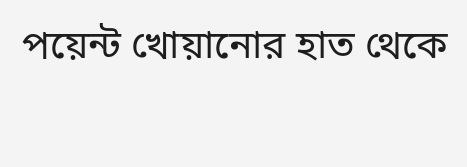পয়েন্ট খোয়ানোর হাত থেকে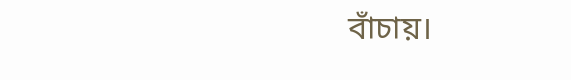বাঁচায়।